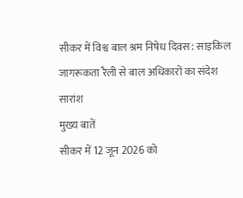सीकर में विश्व बाल श्रम निषेध दिवस: साइकिल जागरूकता रैली से बाल अधिकारों का संदेश
सारांश
मुख्य बातें
सीकर में 12 जून 2026 को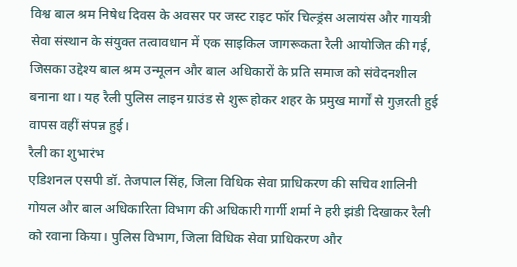विश्व बाल श्रम निषेध दिवस के अवसर पर जस्ट राइट फॉर चिल्ड्रंस अलायंस और गायत्री सेवा संस्थान के संयुक्त तत्वावधान में एक साइकिल जागरूकता रैली आयोजित की गई, जिसका उद्देश्य बाल श्रम उन्मूलन और बाल अधिकारों के प्रति समाज को संवेदनशील बनाना था। यह रैली पुलिस लाइन ग्राउंड से शुरू होकर शहर के प्रमुख मार्गों से गुज़रती हुई वापस वहीं संपन्न हुई।
रैली का शुभारंभ
एडिशनल एसपी डॉ. तेजपाल सिंह, जिला विधिक सेवा प्राधिकरण की सचिव शालिनी गोयल और बाल अधिकारिता विभाग की अधिकारी गार्गी शर्मा ने हरी झंडी दिखाकर रैली को रवाना किया। पुलिस विभाग, जिला विधिक सेवा प्राधिकरण और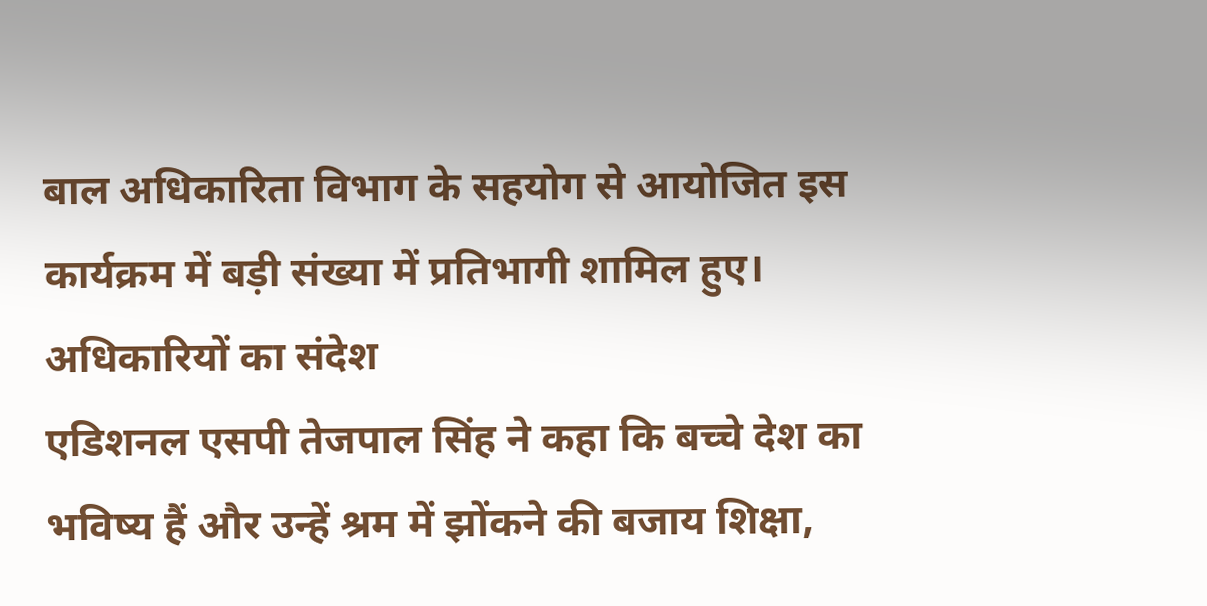बाल अधिकारिता विभाग के सहयोग से आयोजित इस कार्यक्रम में बड़ी संख्या में प्रतिभागी शामिल हुए।
अधिकारियों का संदेश
एडिशनल एसपी तेजपाल सिंह ने कहा कि बच्चे देश का भविष्य हैं और उन्हें श्रम में झोंकने की बजाय शिक्षा,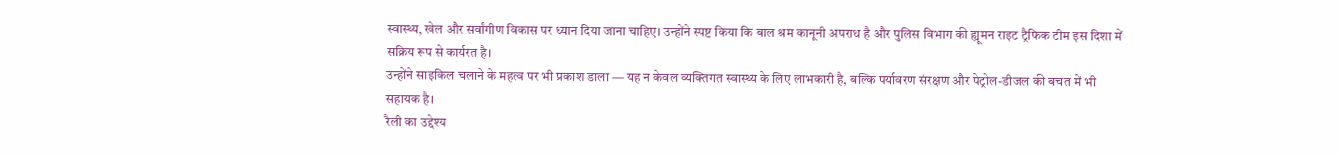स्वास्थ्य, खेल और सर्वांगीण विकास पर ध्यान दिया जाना चाहिए। उन्होंने स्पष्ट किया कि बाल श्रम कानूनी अपराध है और पुलिस विभाग की ह्यूमन राइट ट्रैफिक टीम इस दिशा में सक्रिय रूप से कार्यरत है।
उन्होंने साइकिल चलाने के महत्व पर भी प्रकाश डाला — यह न केवल व्यक्तिगत स्वास्थ्य के लिए लाभकारी है, बल्कि पर्यावरण संरक्षण और पेट्रोल-डीजल की बचत में भी सहायक है।
रैली का उद्देश्य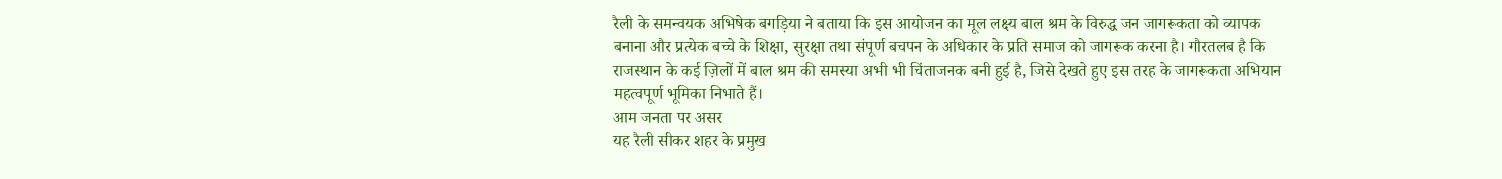रैली के समन्वयक अभिषेक बगड़िया ने बताया कि इस आयोजन का मूल लक्ष्य बाल श्रम के विरुद्ध जन जागरूकता को व्यापक बनाना और प्रत्येक बच्चे के शिक्षा, सुरक्षा तथा संपूर्ण बचपन के अधिकार के प्रति समाज को जागरूक करना है। गौरतलब है कि राजस्थान के कई ज़िलों में बाल श्रम की समस्या अभी भी चिंताजनक बनी हुई है, जिसे देखते हुए इस तरह के जागरूकता अभियान महत्वपूर्ण भूमिका निभाते हैं।
आम जनता पर असर
यह रैली सीकर शहर के प्रमुख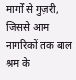मार्गों से गुज़री, जिससे आम नागरिकों तक बाल श्रम के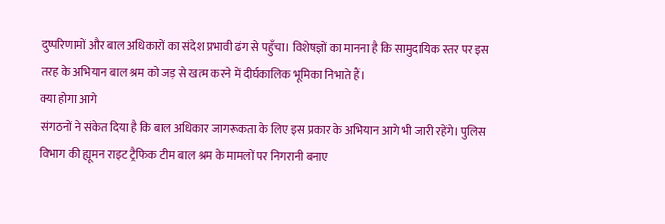दुष्परिणामों और बाल अधिकारों का संदेश प्रभावी ढंग से पहुँचा। विशेषज्ञों का मानना है कि सामुदायिक स्तर पर इस तरह के अभियान बाल श्रम को जड़ से खत्म करने में दीर्घकालिक भूमिका निभाते हैं।
क्या होगा आगे
संगठनों ने संकेत दिया है कि बाल अधिकार जागरूकता के लिए इस प्रकार के अभियान आगे भी जारी रहेंगे। पुलिस विभाग की ह्यूमन राइट ट्रैफिक टीम बाल श्रम के मामलों पर निगरानी बनाए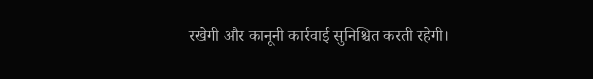रखेगी और कानूनी कार्रवाई सुनिश्चित करती रहेगी।